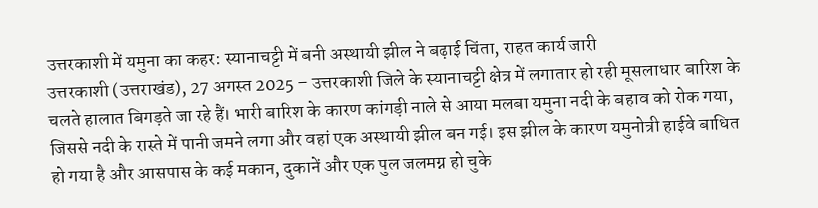उत्तरकाशी में यमुना का कहर: स्यानाचट्टी में बनी अस्थायी झील ने बढ़ाई चिंता, राहत कार्य जारी
उत्तरकाशी (उत्तराखंड), 27 अगस्त 2025 – उत्तरकाशी जिले के स्यानाचट्टी क्षेत्र में लगातार हो रही मूसलाधार बारिश के चलते हालात बिगड़ते जा रहे हैं। भारी बारिश के कारण कांगड़ी नाले से आया मलबा यमुना नदी के बहाव को रोक गया, जिससे नदी के रास्ते में पानी जमने लगा और वहां एक अस्थायी झील बन गई। इस झील के कारण यमुनोत्री हाईवे बाधित हो गया है और आसपास के कई मकान, दुकानें और एक पुल जलमग्न हो चुके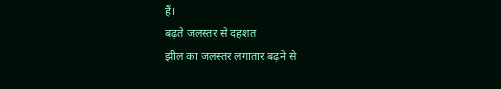हैं।
बढ़ते जलस्तर से दहशत
झील का जलस्तर लगातार बढ़ने से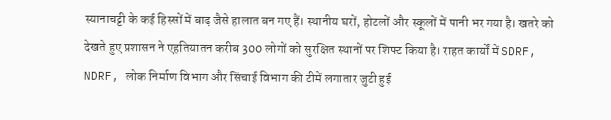स्यानाचट्टी के कई हिस्सों में बाढ़ जैसे हालात बन गए हैं। स्थानीय घरों, होटलों और स्कूलों में पानी भर गया है। खतरे को देखते हुए प्रशासन ने एहतियातन करीब 300 लोगों को सुरक्षित स्थानों पर शिफ्ट किया है। राहत कार्यों में SDRF, NDRF, लोक निर्माण विभाग और सिंचाई विभाग की टीमें लगातार जुटी हुई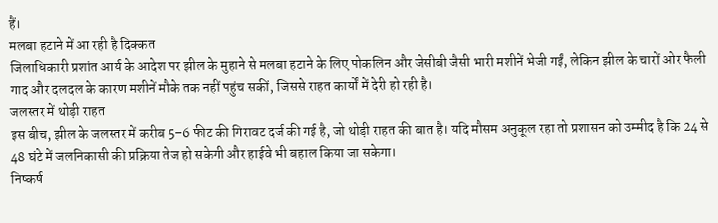हैं।
मलबा हटाने में आ रही है दिक्कत
जिलाधिकारी प्रशांत आर्य के आदेश पर झील के मुहाने से मलबा हटाने के लिए पोकलिन और जेसीबी जैसी भारी मशीनें भेजी गईं, लेकिन झील के चारों ओर फैली गाद और दलदल के कारण मशीनें मौके तक नहीं पहुंच सकीं, जिससे राहत कार्यों में देरी हो रही है।
जलस्तर में थोड़ी राहत
इस बीच, झील के जलस्तर में करीब 5–6 फीट की गिरावट दर्ज की गई है, जो थोड़ी राहत की बात है। यदि मौसम अनुकूल रहा तो प्रशासन को उम्मीद है कि 24 से 48 घंटे में जलनिकासी की प्रक्रिया तेज हो सकेगी और हाईवे भी बहाल किया जा सकेगा।
निष्कर्ष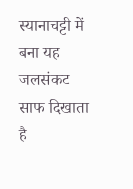स्यानाचट्टी में बना यह जलसंकट साफ दिखाता है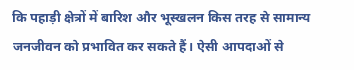कि पहाड़ी क्षेत्रों में बारिश और भूस्खलन किस तरह से सामान्य जनजीवन को प्रभावित कर सकते हैं। ऐसी आपदाओं से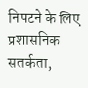निपटने के लिए प्रशासनिक सतर्कता,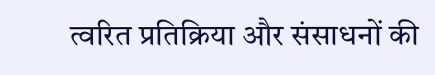त्वरित प्रतिक्रिया और संसाधनों की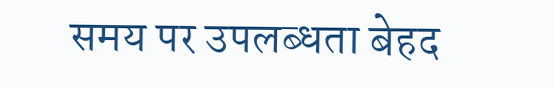समय पर उपलब्धता बेहद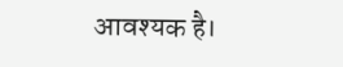आवश्यक है।